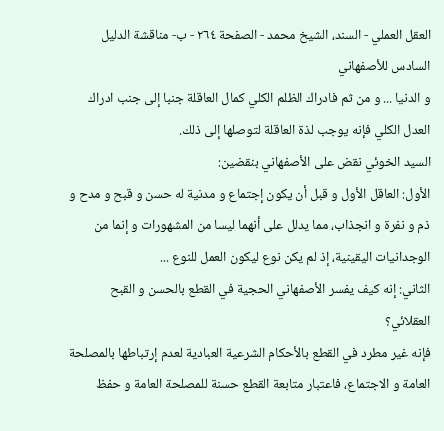العقل العملي - السند، الشيخ محمد - الصفحة ٢٦٤ - ب- مناقشة الدليل السادس للأصفهاني
و الدنيا ... و من ثم فادراك الظلم الكلي كمال العاقلة جنبا إلى جنب ادراك العدل الكلي فإنه يوجب لذة العاقلة لتوصلها إلى ذلك.
السيد الخوئي نقض على الأصفهاني بنقضين:
الأول: العاقل الأول و قبل أن يكون إجتماع و مدنية له حسن و قبح و مدح و ذم و نفرة و انجذاب، مما يدلل على أنهما ليسا من المشهورات و إنما من الوجدانيات اليقينية، إذ لم يكن نوع ليكون العمل للنوع ...
الثاني: إنه كيف يفسر الأصفهاني الحجية في القطع بالحسن و القبح العقلائي؟
فإنه غير مطرد في القطع بالأحكام الشرعية العبادية لعدم إرتباطها بالمصلحة العامة و الاجتماع، فاعتبار متابعة القطع حسنة للمصلحة العامة و حفظ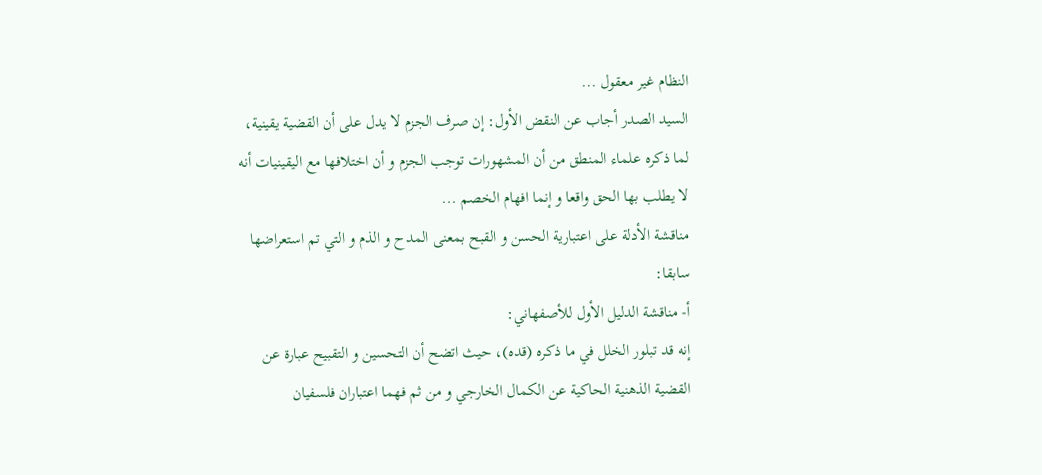النظام غير معقول ...
السيد الصدر أجاب عن النقض الأول: إن صرف الجزم لا يدل على أن القضية يقينية، لما ذكره علماء المنطق من أن المشهورات توجب الجزم و أن اختلافها مع اليقينيات أنه لا يطلب بها الحق واقعا و إنما افهام الخصم ...
مناقشة الأدلة على اعتبارية الحسن و القبح بمعنى المدح و الذم و التي تم استعراضها سابقا:
أ- مناقشة الدليل الأول للأصفهاني:
إنه قد تبلور الخلل في ما ذكره (قده)، حيث اتضح أن التحسين و التقبيح عبارة عن القضية الذهنية الحاكية عن الكمال الخارجي و من ثم فهما اعتباران فلسفيان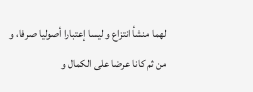لهما منشأ انتزاع و ليسا إعتبارا أصوليا صرفا، و من ثم كانا عرضا على الكمال و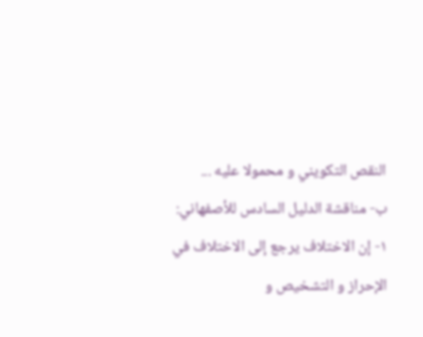النقص التكويني و محمولا عليه ...
ب- مناقشة الدليل السادس للأصفهاني:
١- إن الاختلاف يرجع إلى الاختلاف في الإحراز و التشخيص و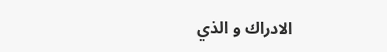الادراك و الذي